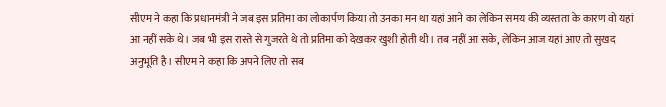सीएम ने कहा कि प्रधानमंत्री ने जब इस प्रतिमा का लोकार्पण किया तो उनका मन था यहां आने का लेकिन समय की व्यस्तता के कारण वो यहां आ नहीं सके थे। जब भी इस रास्ते से गुजरते थे तो प्रतिमा को देखकर खुशी होती थी। तब नहीं आ सके, लेकिन आज यहां आए तो सुखद अनुभूति है। सीएम ने कहा कि अपने लिए तो सब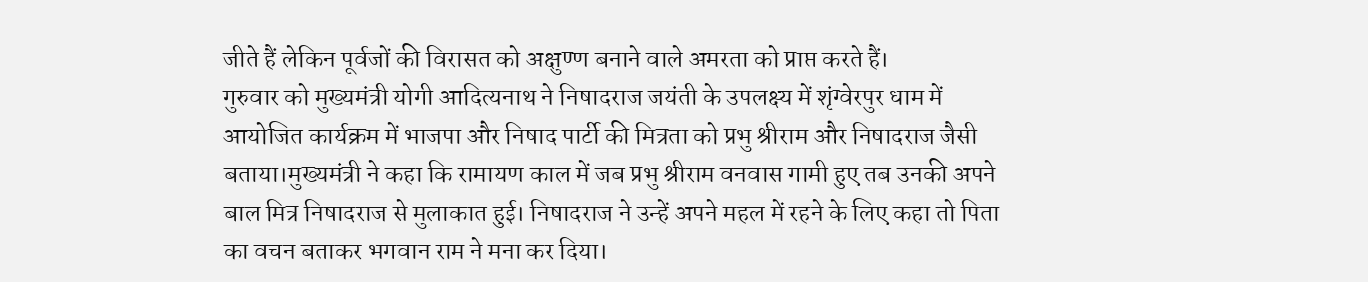जीते हैं लेकिन पूर्वजों की विरासत को अक्षुण्ण बनाने वाले अमरता को प्राप्त करते हैं।
गुरुवार को मुख्यमंत्री योगी आदित्यनाथ ने निषादराज जयंती के उपलक्ष्य में शृंग्वेरपुर धाम में आयोजित कार्यक्रम में भाजपा और निषाद पार्टी की मित्रता को प्रभु श्रीराम और निषादराज जैसी बताया।मुख्यमंत्री ने कहा कि रामायण काल में जब प्रभु श्रीराम वनवास गामी हुए तब उनकी अपने बाल मित्र निषादराज से मुलाकात हुई। निषादराज ने उन्हें अपने महल में रहने के लिए कहा तो पिता का वचन बताकर भगवान राम ने मना कर दिया।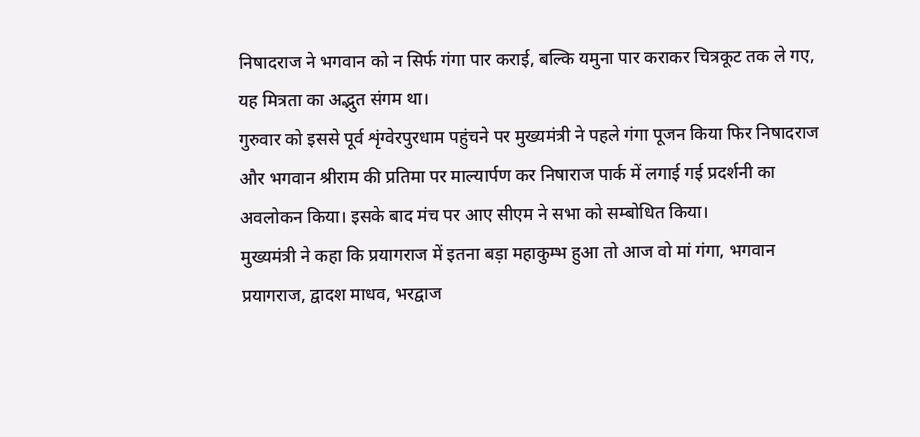निषादराज ने भगवान को न सिर्फ गंगा पार कराई, बल्कि यमुना पार कराकर चित्रकूट तक ले गए, यह मित्रता का अद्भुत संगम था।
गुरुवार को इससे पूर्व शृंग्वेरपुरधाम पहुंचने पर मुख्यमंत्री ने पहले गंगा पूजन किया फिर निषादराज और भगवान श्रीराम की प्रतिमा पर माल्यार्पण कर निषाराज पार्क में लगाई गई प्रदर्शनी का अवलोकन किया। इसके बाद मंच पर आए सीएम ने सभा को सम्बोधित किया।
मुख्यमंत्री ने कहा कि प्रयागराज में इतना बड़ा महाकुम्भ हुआ तो आज वो मां गंगा, भगवान प्रयागराज, द्वादश माधव, भरद्वाज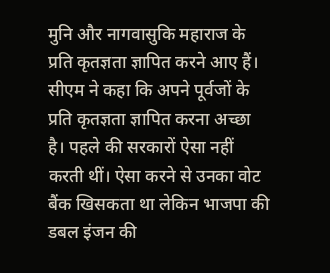मुनि और नागवासुकि महाराज के प्रति कृतज्ञता ज्ञापित करने आए हैं। सीएम ने कहा कि अपने पूर्वजों के प्रति कृतज्ञता ज्ञापित करना अच्छा है। पहले की सरकारों ऐसा नहीं करती थीं। ऐसा करने से उनका वोट बैंक खिसकता था लेकिन भाजपा की डबल इंजन की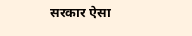सरकार ऐसा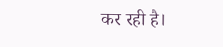कर रही है।